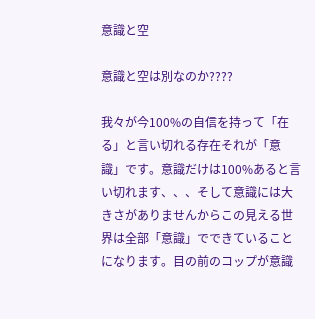意識と空

意識と空は別なのか????

我々が今100%の自信を持って「在る」と言い切れる存在それが「意識」です。意識だけは100%あると言い切れます、、、そして意識には大きさがありませんからこの見える世界は全部「意識」でできていることになります。目の前のコップが意識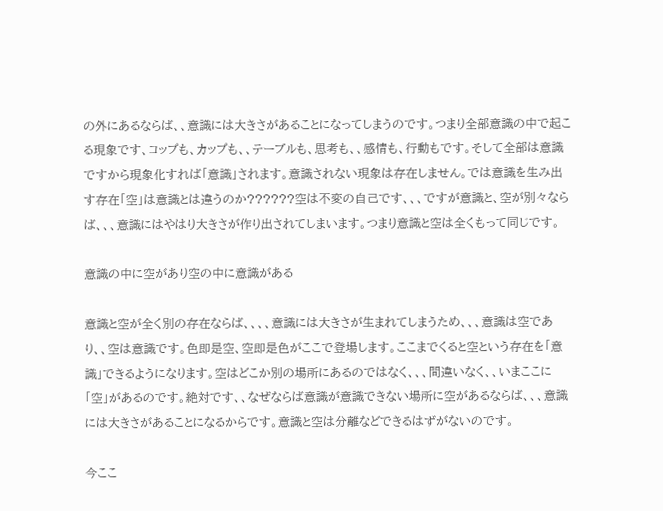の外にあるならば、、意識には大きさがあることになってしまうのです。つまり全部意識の中で起こる現象です、コップも、カップも、、テーブルも、思考も、、感情も、行動もです。そして全部は意識ですから現象化すれば「意識」されます。意識されない現象は存在しません。では意識を生み出す存在「空」は意識とは違うのか??????空は不変の自己です、、、ですが意識と、空が別々ならば、、、意識にはやはり大きさが作り出されてしまいます。つまり意識と空は全くもって同じです。

意識の中に空があり空の中に意識がある

意識と空が全く別の存在ならば、、、、意識には大きさが生まれてしまうため、、、意識は空であり、、空は意識です。色即是空、空即是色がここで登場します。ここまでくると空という存在を「意識」できるようになります。空はどこか別の場所にあるのではなく、、、間違いなく、、いまここに「空」があるのです。絶対です、、なぜならば意識が意識できない場所に空があるならば、、、意識には大きさがあることになるからです。意識と空は分離などできるはずがないのです。

今ここ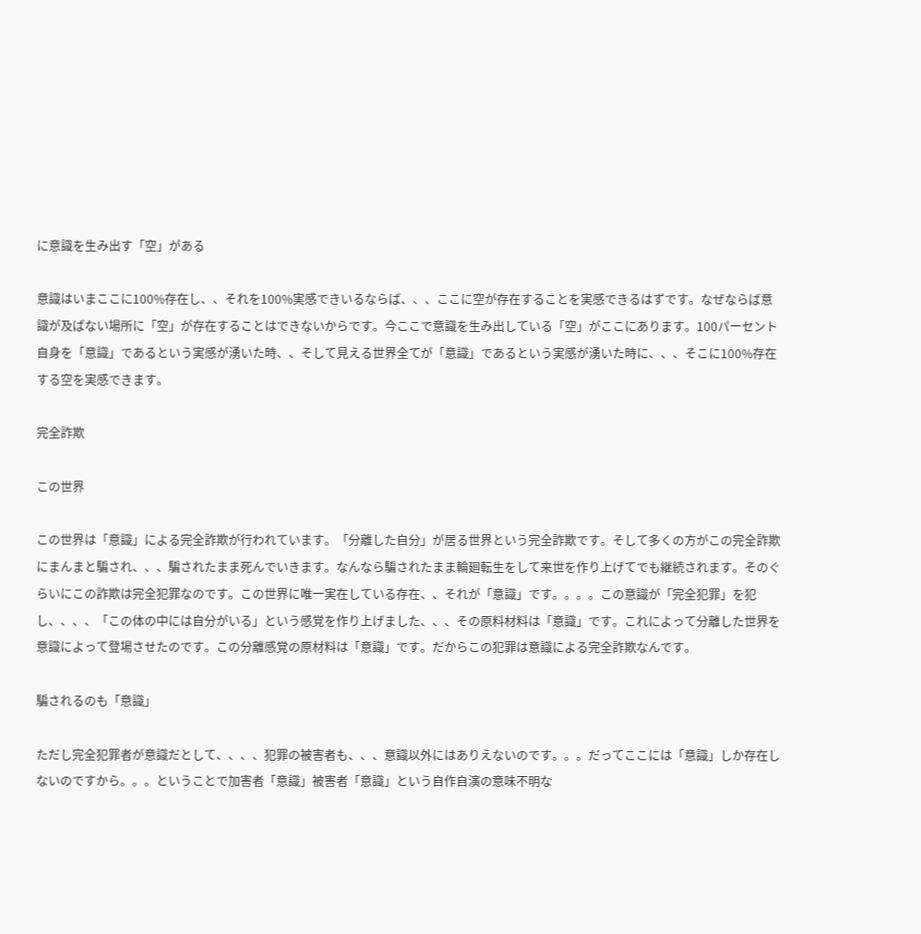に意識を生み出す「空」がある

意識はいまここに100%存在し、、それを100%実感できいるならば、、、ここに空が存在することを実感できるはずです。なぜならば意識が及ばない場所に「空」が存在することはできないからです。今ここで意識を生み出している「空」がここにあります。100パーセント自身を「意識」であるという実感が湧いた時、、そして見える世界全てが「意識」であるという実感が湧いた時に、、、そこに100%存在する空を実感できます。

完全詐欺

この世界

この世界は「意識」による完全詐欺が行われています。「分離した自分」が居る世界という完全詐欺です。そして多くの方がこの完全詐欺にまんまと騙され、、、騙されたまま死んでいきます。なんなら騙されたまま輪廻転生をして来世を作り上げてでも継続されます。そのぐらいにこの詐欺は完全犯罪なのです。この世界に唯一実在している存在、、それが「意識」です。。。。この意識が「完全犯罪」を犯し、、、、「この体の中には自分がいる」という感覚を作り上げました、、、その原料材料は「意識」です。これによって分離した世界を意識によって登場させたのです。この分離感覚の原材料は「意識」です。だからこの犯罪は意識による完全詐欺なんです。

騙されるのも「意識」

ただし完全犯罪者が意識だとして、、、、犯罪の被害者も、、、意識以外にはありえないのです。。。だってここには「意識」しか存在しないのですから。。。ということで加害者「意識」被害者「意識」という自作自演の意味不明な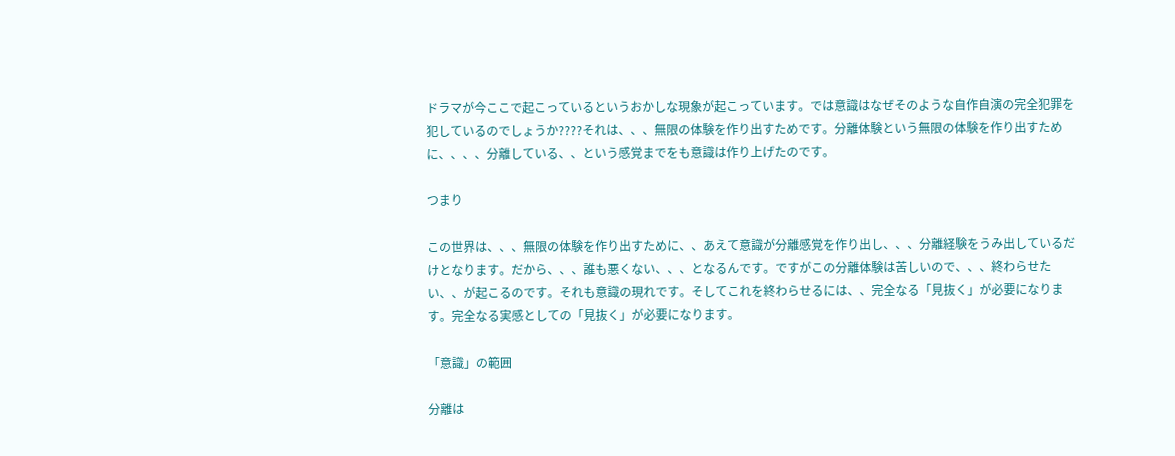ドラマが今ここで起こっているというおかしな現象が起こっています。では意識はなぜそのような自作自演の完全犯罪を犯しているのでしょうか????それは、、、無限の体験を作り出すためです。分離体験という無限の体験を作り出すために、、、、分離している、、という感覚までをも意識は作り上げたのです。

つまり

この世界は、、、無限の体験を作り出すために、、あえて意識が分離感覚を作り出し、、、分離経験をうみ出しているだけとなります。だから、、、誰も悪くない、、、となるんです。ですがこの分離体験は苦しいので、、、終わらせたい、、が起こるのです。それも意識の現れです。そしてこれを終わらせるには、、完全なる「見抜く」が必要になります。完全なる実感としての「見抜く」が必要になります。

「意識」の範囲

分離は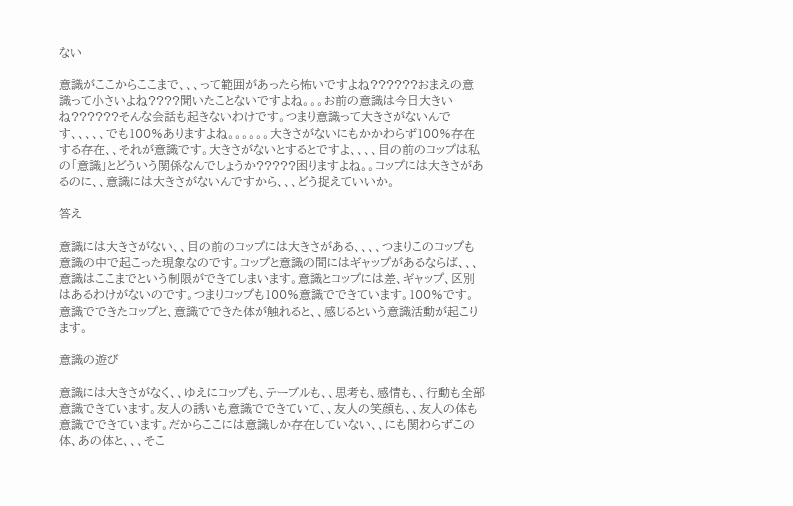ない

意識がここからここまで、、、って範囲があったら怖いですよね??????おまえの意識って小さいよね????聞いたことないですよね。。。お前の意識は今日大きいね??????そんな会話も起きないわけです。つまり意識って大きさがないんです、、、、、でも100%ありますよね。。。。。。大きさがないにもかかわらず100%存在する存在、、それが意識です。大きさがないとするとですよ、、、、目の前のコップは私の「意識」とどういう関係なんでしょうか?????困りますよね。。コップには大きさがあるのに、、意識には大きさがないんですから、、、どう捉えていいか。

答え

意識には大きさがない、、目の前のコップには大きさがある、、、、つまりこのコップも意識の中で起こった現象なのです。コップと意識の間にはギャップがあるならば、、、意識はここまでという制限ができてしまいます。意識とコップには差、ギャップ、区別はあるわけがないのです。つまりコップも100%意識でできています。100%です。意識でできたコップと、意識でできた体が触れると、、感じるという意識活動が起こります。

意識の遊び

意識には大きさがなく、、ゆえにコップも、テーブルも、、思考も、感情も、、行動も全部意識できています。友人の誘いも意識でできていて、、友人の笑顔も、、友人の体も意識でできています。だからここには意識しか存在していない、、にも関わらずこの体、あの体と、、、そこ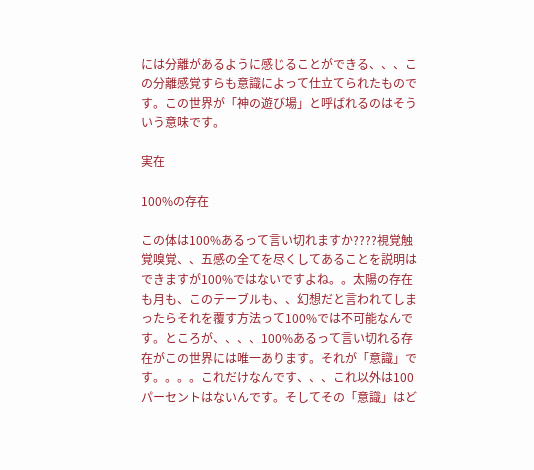には分離があるように感じることができる、、、この分離感覚すらも意識によって仕立てられたものです。この世界が「神の遊び場」と呼ばれるのはそういう意味です。

実在

100%の存在

この体は100%あるって言い切れますか????視覚触覚嗅覚、、五感の全てを尽くしてあることを説明はできますが100%ではないですよね。。太陽の存在も月も、このテーブルも、、幻想だと言われてしまったらそれを覆す方法って100%では不可能なんです。ところが、、、、100%あるって言い切れる存在がこの世界には唯一あります。それが「意識」です。。。。これだけなんです、、、これ以外は100パーセントはないんです。そしてその「意識」はど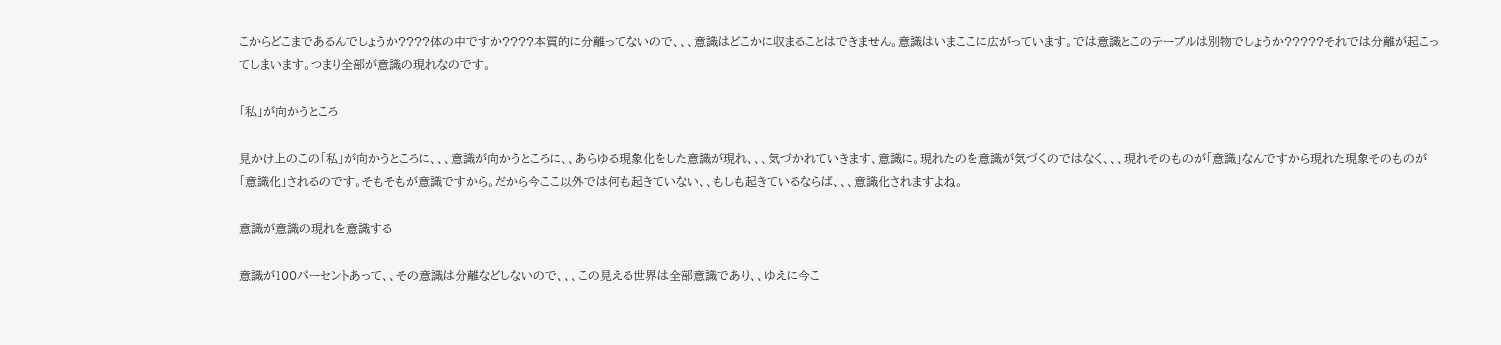こからどこまであるんでしょうか????体の中ですか????本質的に分離ってないので、、、意識はどこかに収まることはできません。意識はいまここに広がっています。では意識とこのテーブルは別物でしょうか?????それでは分離が起こってしまいます。つまり全部が意識の現れなのです。

「私」が向かうところ

見かけ上のこの「私」が向かうところに、、、意識が向かうところに、、あらゆる現象化をした意識が現れ、、、気づかれていきます、意識に。現れたのを意識が気づくのではなく、、、現れそのものが「意識」なんですから現れた現象そのものが「意識化」されるのです。そもそもが意識ですから。だから今ここ以外では何も起きていない、、もしも起きているならば、、、意識化されますよね。

意識が意識の現れを意識する

意識が100パーセントあって、、その意識は分離などしないので、、、この見える世界は全部意識であり、、ゆえに今こ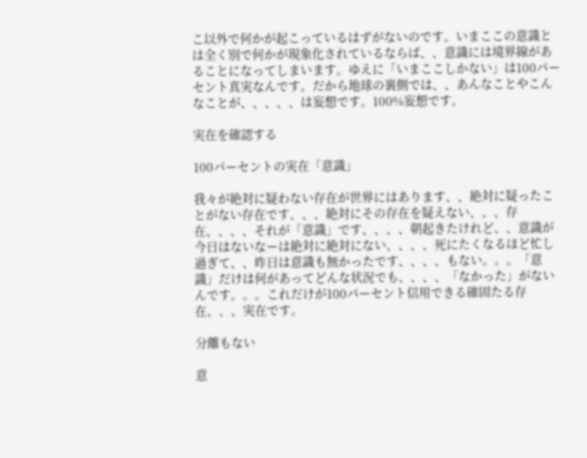こ以外で何かが起こっているはずがないのです。いまここの意識とは全く別で何かが現象化されているならば、、意識には境界線があることになってしまいます。ゆえに「いまここしかない」は100パーセント真実なんです。だから地球の裏側では、、あんなことやこんなことが、、、、、は妄想です。100%妄想です。

実在を確認する

100パーセントの実在「意識」

我々が絶対に疑わない存在が世界にはあります、、絶対に疑ったことがない存在です、、、絶対にその存在を疑えない、、、存在、、、、それが「意識」です、、、、朝起きたけれど、、意識が今日はないなーは絶対に絶対にない、、、、死にたくなるほど忙し過ぎて、、昨日は意識も無かったです、、、、もない。。。「意識」だけは何があってどんな状況でも、、、、「なかった」がないんです。。。これだけが100パーセント信用できる確固たる存在、、、実在です。

分離もない

意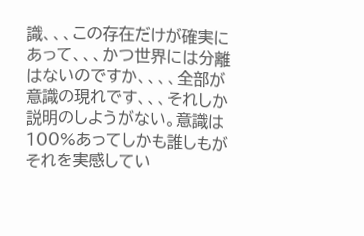識、、、この存在だけが確実にあって、、、かつ世界には分離はないのですか、、、、全部が意識の現れです、、、それしか説明のしようがない。意識は100%あってしかも誰しもがそれを実感してい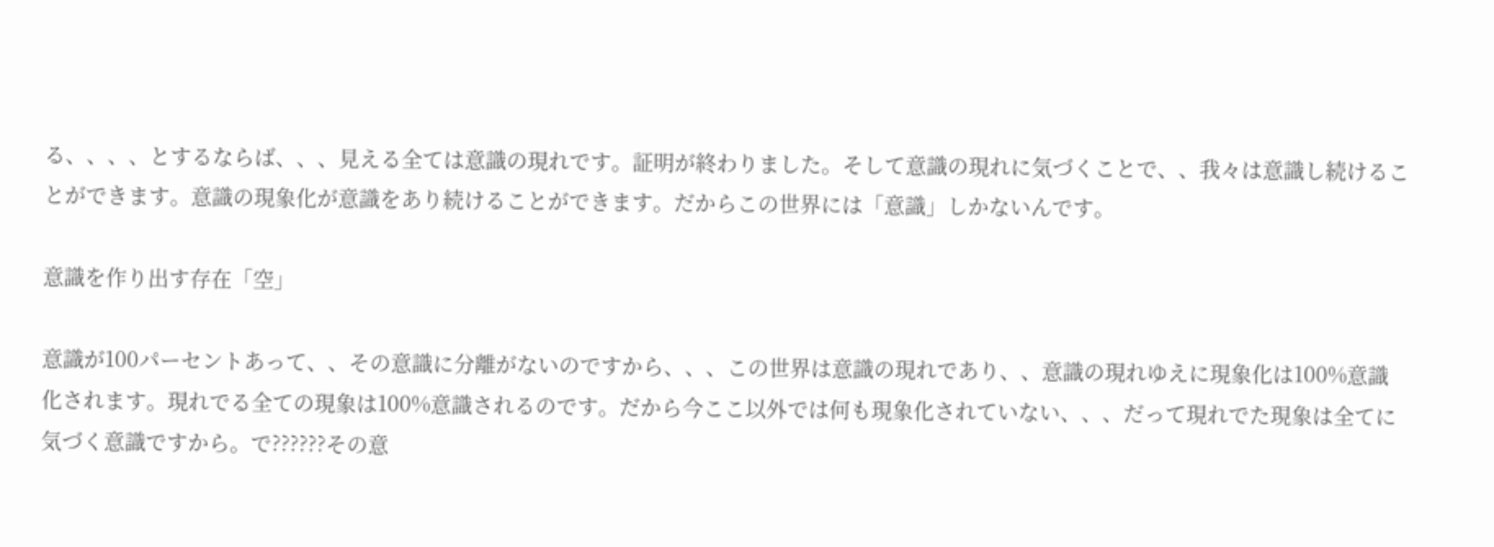る、、、、とするならば、、、見える全ては意識の現れです。証明が終わりました。そして意識の現れに気づくことで、、我々は意識し続けることができます。意識の現象化が意識をあり続けることができます。だからこの世界には「意識」しかないんです。

意識を作り出す存在「空」

意識が100パーセントあって、、その意識に分離がないのですから、、、この世界は意識の現れであり、、意識の現れゆえに現象化は100%意識化されます。現れでる全ての現象は100%意識されるのです。だから今ここ以外では何も現象化されていない、、、だって現れでた現象は全てに気づく意識ですから。で??????その意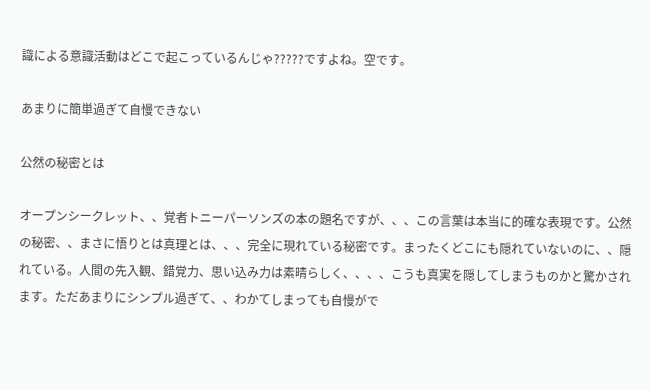識による意識活動はどこで起こっているんじゃ?????ですよね。空です。

あまりに簡単過ぎて自慢できない

公然の秘密とは

オープンシークレット、、覚者トニーパーソンズの本の題名ですが、、、この言葉は本当に的確な表現です。公然の秘密、、まさに悟りとは真理とは、、、完全に現れている秘密です。まったくどこにも隠れていないのに、、隠れている。人間の先入観、錯覚力、思い込み力は素晴らしく、、、、こうも真実を隠してしまうものかと驚かされます。ただあまりにシンプル過ぎて、、わかてしまっても自慢がで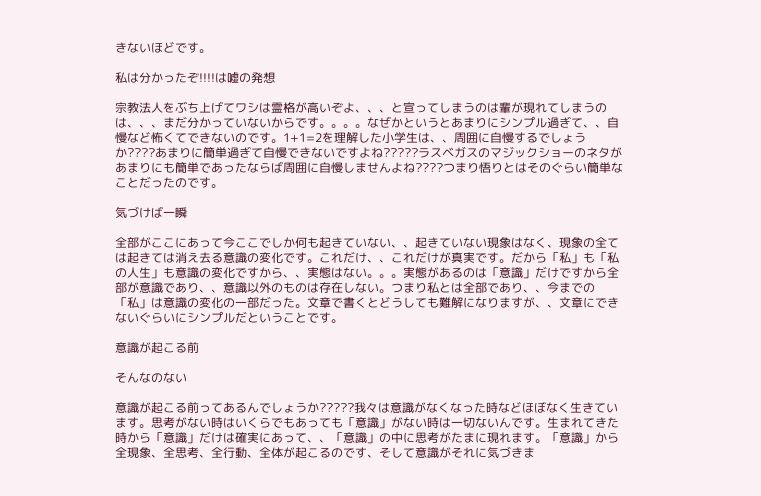きないほどです。

私は分かったぞ!!!!は嘘の発想

宗教法人をぶち上げてワシは霊格が高いぞよ、、、と宣ってしまうのは輩が現れてしまうのは、、、まだ分かっていないからです。。。。なぜかというとあまりにシンプル過ぎて、、自慢など怖くてできないのです。1+1=2を理解した小学生は、、周囲に自慢するでしょうか????あまりに簡単過ぎて自慢できないですよね?????ラスベガスのマジックショーのネタがあまりにも簡単であったならば周囲に自慢しませんよね????つまり悟りとはそのぐらい簡単なことだったのです。

気づけば一瞬

全部がここにあって今ここでしか何も起きていない、、起きていない現象はなく、現象の全ては起きては消え去る意識の変化です。これだけ、、これだけが真実です。だから「私」も「私の人生」も意識の変化ですから、、実態はない。。。実態があるのは「意識」だけですから全部が意識であり、、意識以外のものは存在しない。つまり私とは全部であり、、今までの「私」は意識の変化の一部だった。文章で書くとどうしても難解になりますが、、文章にできないぐらいにシンプルだということです。

意識が起こる前

そんなのない

意識が起こる前ってあるんでしょうか?????我々は意識がなくなった時などほぼなく生きています。思考がない時はいくらでもあっても「意識」がない時は一切ないんです。生まれてきた時から「意識」だけは確実にあって、、「意識」の中に思考がたまに現れます。「意識」から全現象、全思考、全行動、全体が起こるのです、そして意識がそれに気づきま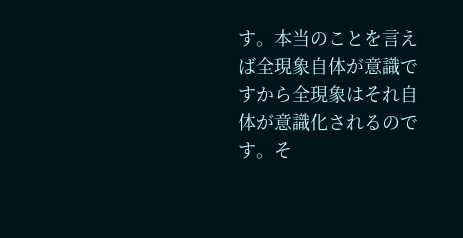す。本当のことを言えば全現象自体が意識ですから全現象はそれ自体が意識化されるのです。そ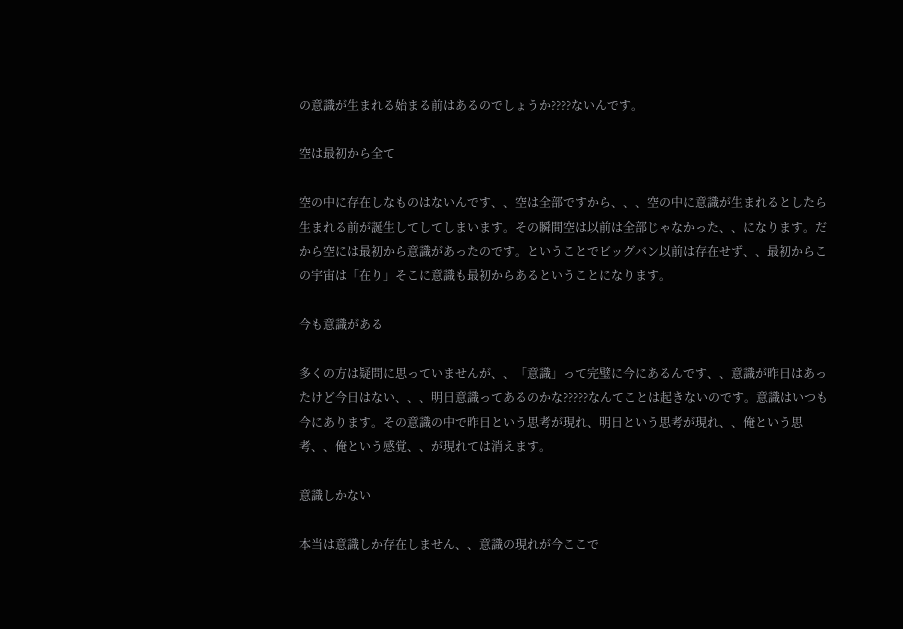の意識が生まれる始まる前はあるのでしょうか????ないんです。

空は最初から全て

空の中に存在しなものはないんです、、空は全部ですから、、、空の中に意識が生まれるとしたら生まれる前が誕生してしてしまいます。その瞬間空は以前は全部じゃなかった、、になります。だから空には最初から意識があったのです。ということでビッグバン以前は存在せず、、最初からこの宇宙は「在り」そこに意識も最初からあるということになります。

今も意識がある

多くの方は疑問に思っていませんが、、「意識」って完璧に今にあるんです、、意識が昨日はあったけど今日はない、、、明日意識ってあるのかな?????なんてことは起きないのです。意識はいつも今にあります。その意識の中で昨日という思考が現れ、明日という思考が現れ、、俺という思考、、俺という感覚、、が現れては消えます。

意識しかない

本当は意識しか存在しません、、意識の現れが今ここで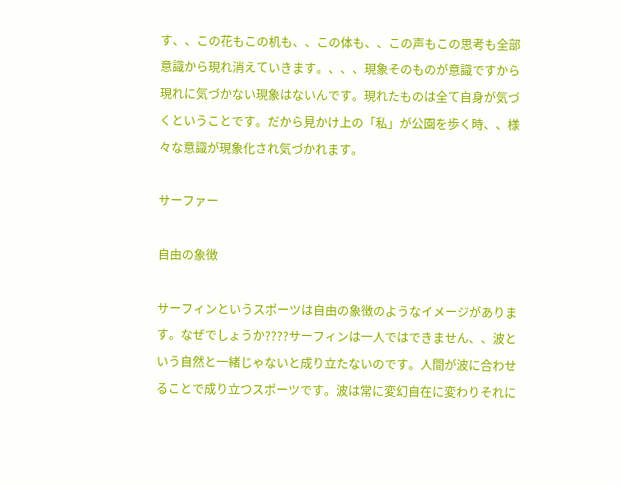す、、この花もこの机も、、この体も、、この声もこの思考も全部意識から現れ消えていきます。、、、現象そのものが意識ですから現れに気づかない現象はないんです。現れたものは全て自身が気づくということです。だから見かけ上の「私」が公園を歩く時、、様々な意識が現象化され気づかれます。

サーファー

自由の象徴

サーフィンというスポーツは自由の象徴のようなイメージがあります。なぜでしょうか????サーフィンは一人ではできません、、波という自然と一緒じゃないと成り立たないのです。人間が波に合わせることで成り立つスポーツです。波は常に変幻自在に変わりそれに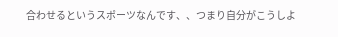合わせるというスポーツなんです、、つまり自分がこうしよ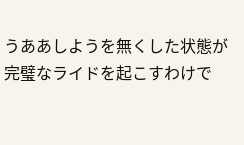うああしようを無くした状態が完璧なライドを起こすわけで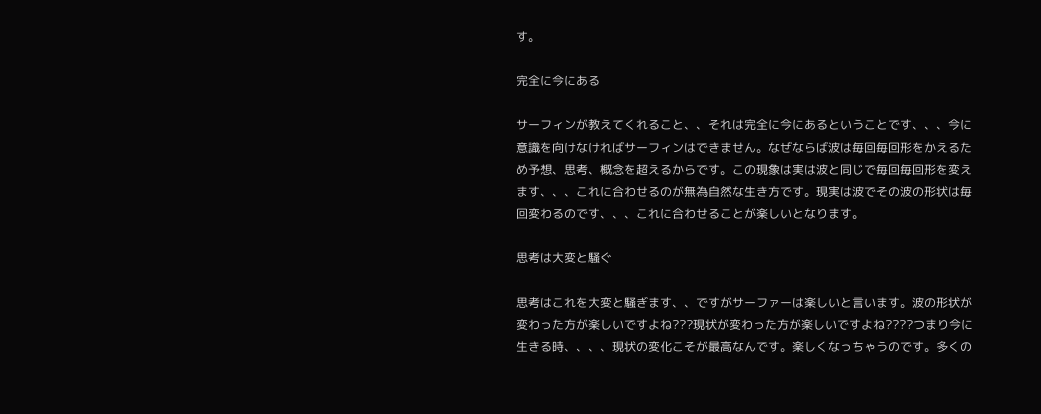す。

完全に今にある

サーフィンが教えてくれること、、それは完全に今にあるということです、、、今に意識を向けなければサーフィンはできません。なぜならば波は毎回毎回形をかえるため予想、思考、概念を超えるからです。この現象は実は波と同じで毎回毎回形を変えます、、、これに合わせるのが無為自然な生き方です。現実は波でその波の形状は毎回変わるのです、、、これに合わせることが楽しいとなります。

思考は大変と騒ぐ

思考はこれを大変と騒ぎます、、ですがサーファーは楽しいと言います。波の形状が変わった方が楽しいですよね???現状が変わった方が楽しいですよね????つまり今に生きる時、、、、現状の変化こそが最高なんです。楽しくなっちゃうのです。多くの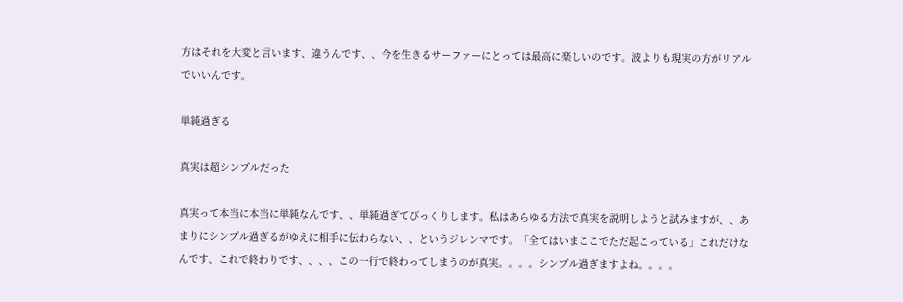方はそれを大変と言います、違うんです、、今を生きるサーファーにとっては最高に楽しいのです。波よりも現実の方がリアルでいいんです。

単純過ぎる

真実は超シンプルだった

真実って本当に本当に単純なんです、、単純過ぎてびっくりします。私はあらゆる方法で真実を説明しようと試みますが、、あまりにシンプル過ぎるがゆえに相手に伝わらない、、というジレンマです。「全てはいまここでただ起こっている」これだけなんです、これで終わりです、、、、この一行で終わってしまうのが真実。。。。シンプル過ぎますよね。。。。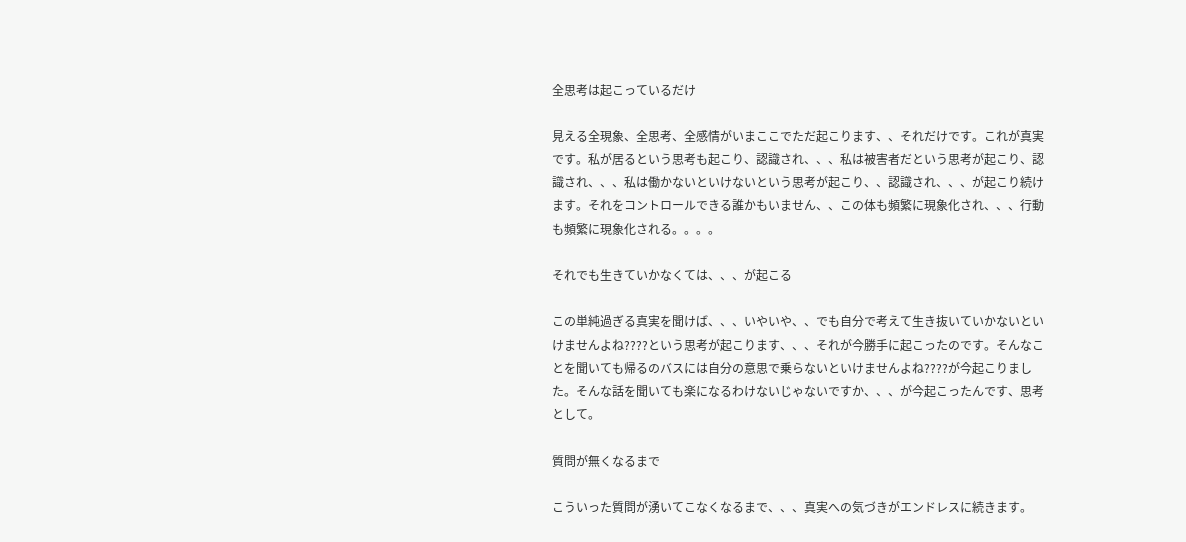全思考は起こっているだけ

見える全現象、全思考、全感情がいまここでただ起こります、、それだけです。これが真実です。私が居るという思考も起こり、認識され、、、私は被害者だという思考が起こり、認識され、、、私は働かないといけないという思考が起こり、、認識され、、、が起こり続けます。それをコントロールできる誰かもいません、、この体も頻繁に現象化され、、、行動も頻繁に現象化される。。。。

それでも生きていかなくては、、、が起こる

この単純過ぎる真実を聞けば、、、いやいや、、でも自分で考えて生き抜いていかないといけませんよね????という思考が起こります、、、それが今勝手に起こったのです。そんなことを聞いても帰るのバスには自分の意思で乗らないといけませんよね????が今起こりました。そんな話を聞いても楽になるわけないじゃないですか、、、が今起こったんです、思考として。

質問が無くなるまで

こういった質問が湧いてこなくなるまで、、、真実への気づきがエンドレスに続きます。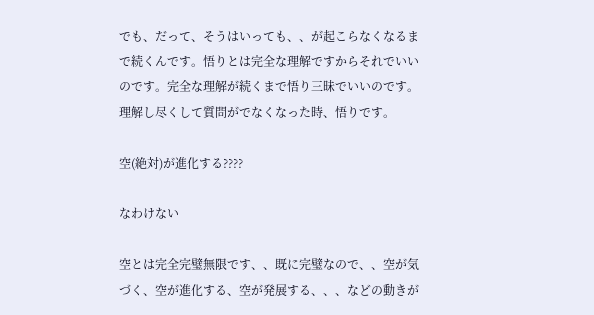でも、だって、そうはいっても、、が起こらなくなるまで続くんです。悟りとは完全な理解ですからそれでいいのです。完全な理解が続くまで悟り三昧でいいのです。理解し尽くして質問がでなくなった時、悟りです。

空(絶対)が進化する????

なわけない

空とは完全完璧無限です、、既に完璧なので、、空が気づく、空が進化する、空が発展する、、、などの動きが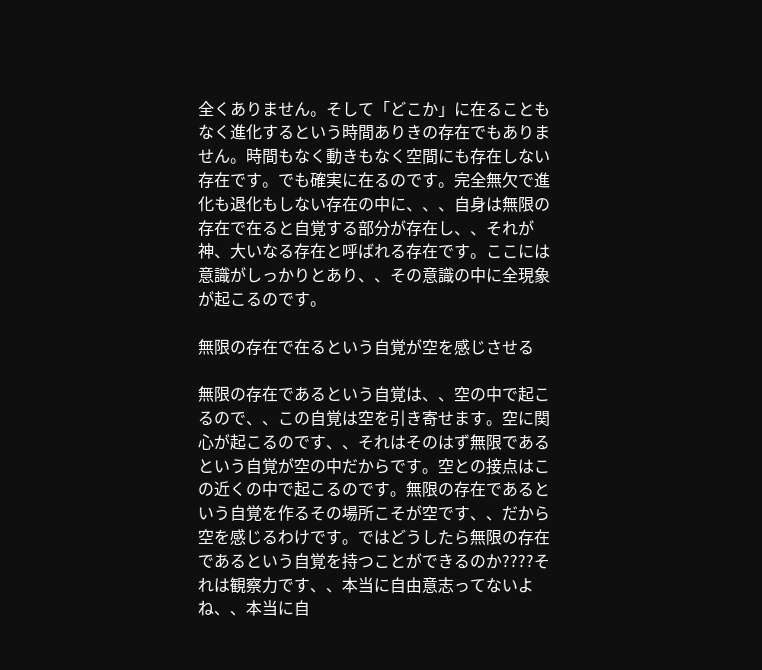全くありません。そして「どこか」に在ることもなく進化するという時間ありきの存在でもありません。時間もなく動きもなく空間にも存在しない存在です。でも確実に在るのです。完全無欠で進化も退化もしない存在の中に、、、自身は無限の存在で在ると自覚する部分が存在し、、それが神、大いなる存在と呼ばれる存在です。ここには意識がしっかりとあり、、その意識の中に全現象が起こるのです。

無限の存在で在るという自覚が空を感じさせる

無限の存在であるという自覚は、、空の中で起こるので、、この自覚は空を引き寄せます。空に関心が起こるのです、、それはそのはず無限であるという自覚が空の中だからです。空との接点はこの近くの中で起こるのです。無限の存在であるという自覚を作るその場所こそが空です、、だから空を感じるわけです。ではどうしたら無限の存在であるという自覚を持つことができるのか????それは観察力です、、本当に自由意志ってないよね、、本当に自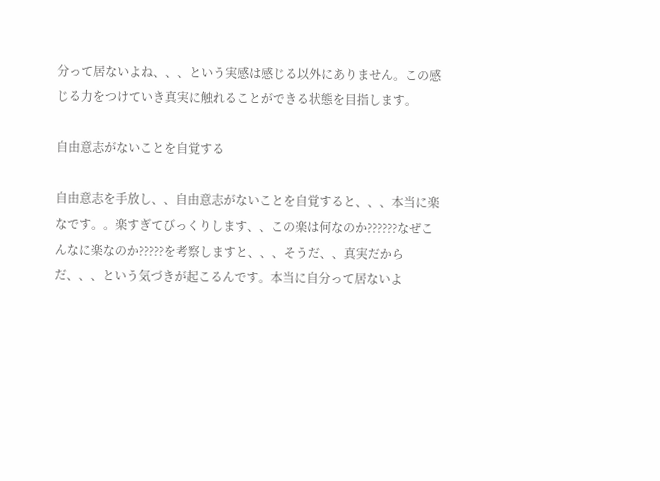分って居ないよね、、、という実感は感じる以外にありません。この感じる力をつけていき真実に触れることができる状態を目指します。

自由意志がないことを自覚する

自由意志を手放し、、自由意志がないことを自覚すると、、、本当に楽なです。。楽すぎてびっくりします、、この楽は何なのか??????なぜこんなに楽なのか?????を考察しますと、、、そうだ、、真実だからだ、、、という気づきが起こるんです。本当に自分って居ないよ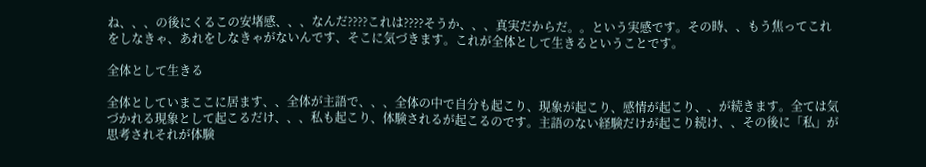ね、、、の後にくるこの安堵感、、、なんだ????これは????そうか、、、真実だからだ。。という実感です。その時、、もう焦ってこれをしなきゃ、あれをしなきゃがないんです、そこに気づきます。これが全体として生きるということです。

全体として生きる

全体としていまここに居ます、、全体が主語で、、、全体の中で自分も起こり、現象が起こり、感情が起こり、、が続きます。全ては気づかれる現象として起こるだけ、、、私も起こり、体験されるが起こるのです。主語のない経験だけが起こり続け、、その後に「私」が思考されそれが体験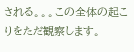される。。。この全体の起こりをただ観察します。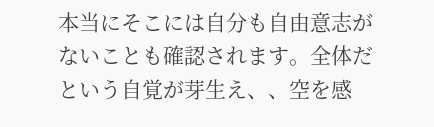本当にそこには自分も自由意志がないことも確認されます。全体だという自覚が芽生え、、空を感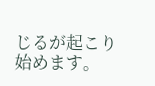じるが起こり始めます。